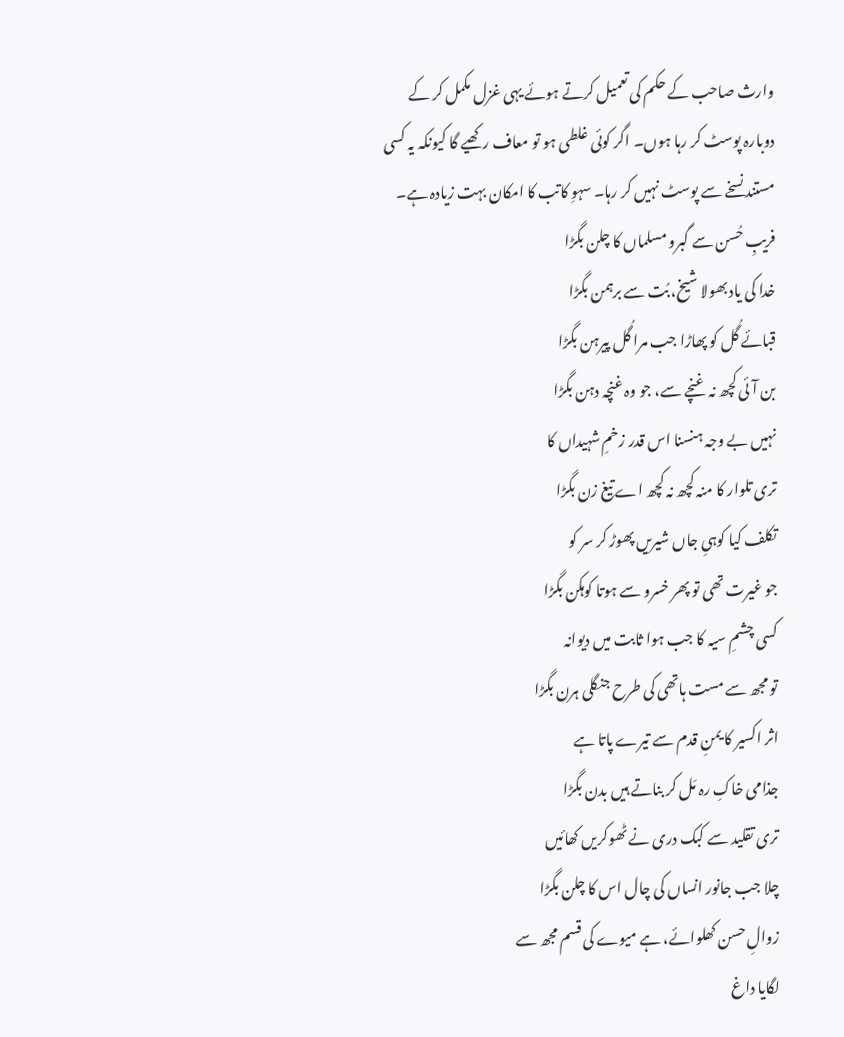وارث صاحب کے حکم کی تعمیل کرتے ہوئے یہی غزل مکمل کر کے دوبارہ پوسٹ کر رہا ہوں۔ اگر کوئی غلطی ہو تو معاف رکھیے گا کیونکہ یہ کسی مستند نسخے سے پوسٹ نہیں کر رہا۔ سہوِ کاتب کا امکان بہت زیادہ ہے۔
فریبِ حُسن سے گبرو مسلماں کا چلن بگڑا
خدا کی یاد بھولا شیخ، بُت سے برہمن بگڑا
قبائے گُل کو پھاڑا جب مرا گُل پیرہن بگڑا
بن آئی کچھ نہ غنچے سے، جو وہ غنچہ دہن بگڑا
نہیں بے وجہ ہنسنا اس قدر زخمِ شہیداں کا
تری تلوار کا منہ کچھ نہ کچھ اے تیغ زن بگڑا
تکلف کیا کوہیِ جاں شیریں پھوڑ کر سر کو
جو غیرت تھی تو پھر خسرو سے ہوتا کوہکن بگڑا
کسی چشمِ سیہ کا جب ہوا ثابت میں دیوانہ
تو مجھ سے مست ہاتھی کی طرح جنگلی ہرن بگڑا
اثر اکسیر کا یمنِ قدم سے تیرے پاتا ہے
جذامی خاکِ رہ مَل کر بناتے ہیں بدن بگڑا
تری تقلید سے کبک دری نے ٹھوکریں کھائیں
چلا جب جانور انساں کی چال اس کا چلن بگڑا
زوالِ حسن کھلوائے، ہے میوے کی قسم مجھ سے
لگایا داغ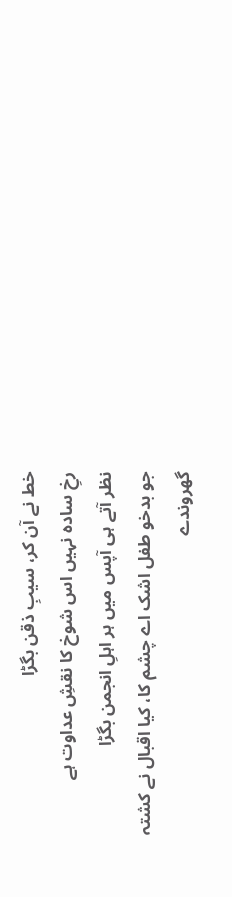خط نے آن کر، سیبِ ذقن بگڑا
رخِ سادہ نہیں اس شوخ کا نقشِ عداوت ہے
نظر آتے ہی آپس میں ہر اہلِ انجمن بگڑا
جو بدخو طفل اشک اے چشم کا، کیا اقبال نے کشتہ
گھروندے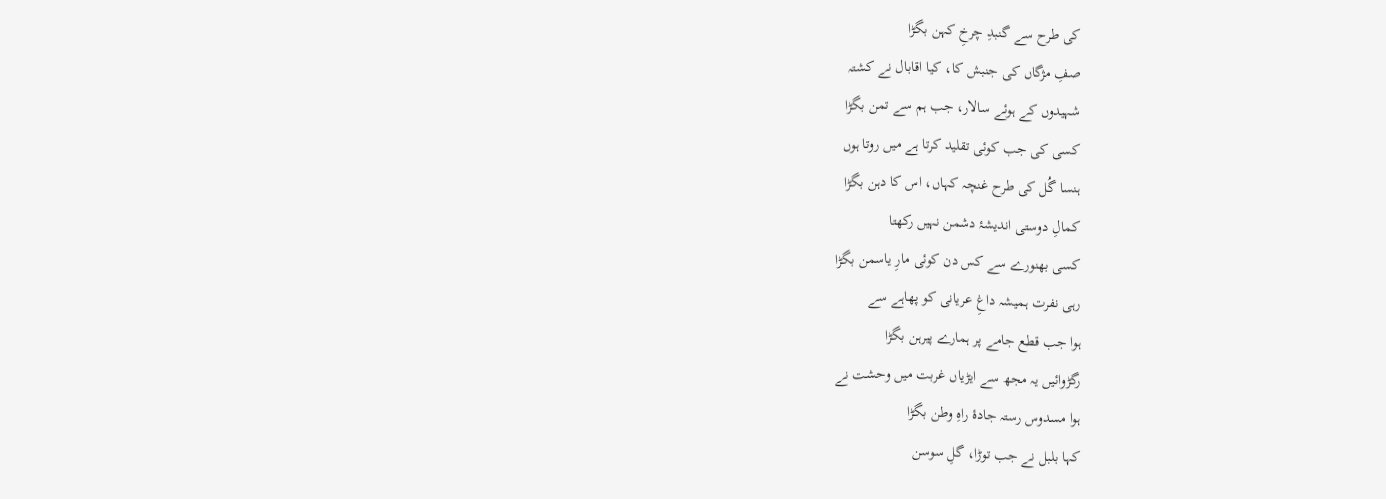کی طرح سے گنبدِ چرخِ کہن بگڑا
صفِ مژگاں کی جنبش کا، کیا اقابال نے کشتہ
شہیدوں کے ہوئے سالار، جب ہم سے تمن بگڑا
کسی کی جب کوئی تقلید کرتا ہے میں روتا ہوں
ہنسا گُل کی طرح غنچہ کہاں، اس کا دہن بگڑا
کمالِ دوستی اندیشۂ دشمن نہیں رکھتا
کسی بھنورے سے کس دن کوئی مارِ یاسمن بگڑا
رہی نفرت ہمیشہ داغِ عریانی کو پھاہے سے
ہوا جب قطع جامے پر ہمارے پیرہن بگڑا
رگڑوائیں یہ مجھ سے ایڑیاں غربت میں وحشت نے
ہوا مسدوس رستہ جادۂ راہِ وطن بگڑا
کہا بلبل نے جب توڑا، گلِ سوسن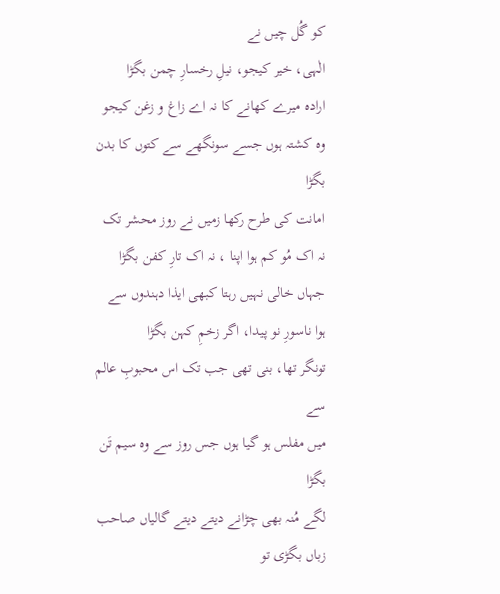کو گُل چیں نے
الٰہی، خیر کیجو، نیلِ رخسارِ چمن بگڑا
ارادہ میرے کھانے کا نہ اے زاغ و زغن کیجو
وہ کشتہ ہوں جسے سونگھے سے کتوں کا بدن بگڑا
امانت کی طرح رکھا زمیں نے روز محشر تک
نہ اک مُو کم ہوا اپنا ، نہ اک تارِ کفن بگڑا
جہاں خالی نہیں رہتا کبھی ایذا دہندوں سے
ہوا ناسورِ نو پیدا، اگر زخمِ کہن بگڑا
تونگر تھا، بنی تھی جب تک اس محبوبِ عالم سے
میں مفلس ہو گیا ہوں جس روز سے وہ سیم تَن بگڑا
لگے مُنہ بھی چڑانے دیتے دیتے گالیاں صاحب
زباں بگڑی تو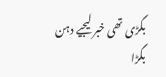بگڑی تھی خبر لیجیے دہن بگڑا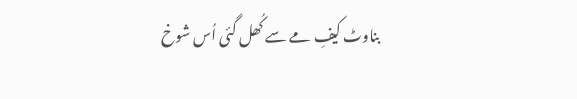بناوٹ کیفِ مے سے کُھل گئی اُس شوخ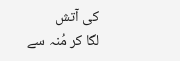کی آتش
لگا کر مُنہ سے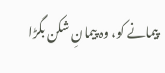پیمانے کو، وہ پیمانِ شکن بگڑا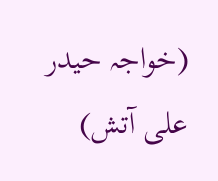(خواجہ حیدر علی آتش)